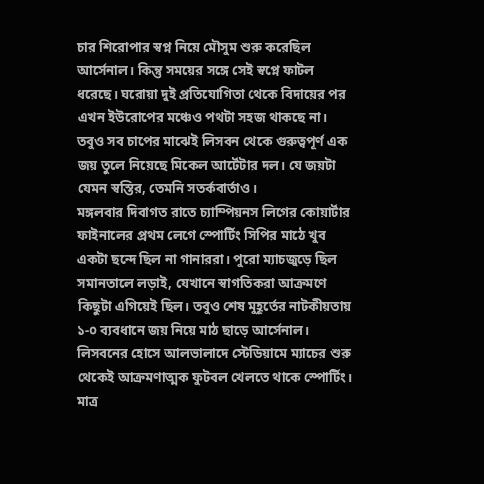চার শিরোপার স্বপ্ন নিয়ে মৌসুম শুরু করেছিল আর্সেনাল। কিন্তু সময়ের সঙ্গে সেই স্বপ্নে ফাটল ধরেছে। ঘরোয়া দুই প্রতিযোগিতা থেকে বিদায়ের পর এখন ইউরোপের মঞ্চেও পথটা সহজ থাকছে না। তবুও সব চাপের মাঝেই লিসবন থেকে গুরুত্বপূর্ণ এক জয় তুলে নিয়েছে মিকেল আর্টেটার দল। যে জয়টা যেমন স্বস্তির, তেমনি সতর্কবার্তাও।
মঙ্গলবার দিবাগত রাতে চ্যাম্পিয়নস লিগের কোয়ার্টার ফাইনালের প্রথম লেগে স্পোর্টিং সিপির মাঠে খুব একটা ছন্দে ছিল না গানাররা। পুরো ম্যাচজুড়ে ছিল সমানতালে লড়াই, যেখানে স্বাগতিকরা আক্রমণে কিছুটা এগিয়েই ছিল। তবুও শেষ মুহূর্তের নাটকীয়তায় ১-০ ব্যবধানে জয় নিয়ে মাঠ ছাড়ে আর্সেনাল।
লিসবনের হোসে আলভালাদে স্টেডিয়ামে ম্যাচের শুরু থেকেই আক্রমণাত্মক ফুটবল খেলতে থাকে স্পোর্টিং। মাত্র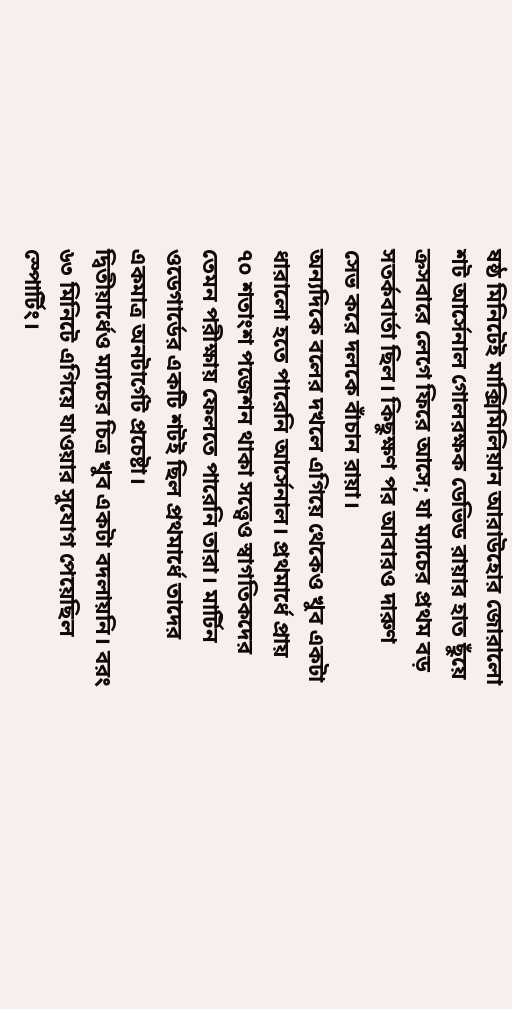ষষ্ঠ মিনিটেই মাক্সিমিলিয়ান আরাউহোর জোরালো শট আর্সেনাল গোলরক্ষক ডেভিড রায়ার হাত ছুঁয়ে ক্রসবারে লেগে ফিরে আসে; যা ম্যাচের প্রথম বড় সতর্কবার্তা ছিল। কিছুক্ষণ পর আবারও দারুণ সেভ করে দলকে বাঁচান রায়া।
অন্যদিকে বলের দখলে এগিয়ে থেকেও খুব একটা ধারালো হতে পারেনি আর্সেনাল। প্রথমার্ধে প্রায় ৭০ শতাংশ পজেশন থাকা সত্ত্বেও স্বাগতিকদের তেমন পরীক্ষায় ফেলতে পারেনি তারা। মার্টিন ওডেগার্ডের একটি শটই ছিল প্রথমার্ধে তাদের একমাত্র অনটার্গেট প্রচেষ্টা।
দ্বিতীয়ার্ধেও ম্যাচের চিত্র খুব একটা বদলায়নি। বরং ৬৩ মিনিটে এগিয়ে যাওয়ার সুযোগ পেয়েছিল স্পোর্টিং।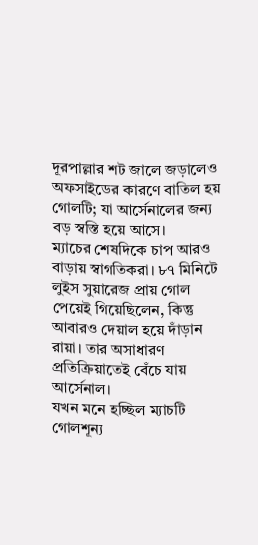দূরপাল্লার শট জালে জড়ালেও অফসাইডের কারণে বাতিল হয় গোলটি; যা আর্সেনালের জন্য বড় স্বস্তি হয়ে আসে।
ম্যাচের শেষদিকে চাপ আরও বাড়ায় স্বাগতিকরা। ৮৭ মিনিটে লুইস সুয়ারেজ প্রায় গোল পেয়েই গিয়েছিলেন, কিন্তু আবারও দেয়াল হয়ে দাঁড়ান রায়া। তার অসাধারণ প্রতিক্রিয়াতেই বেঁচে যায় আর্সেনাল।
যখন মনে হচ্ছিল ম্যাচটি গোলশূন্য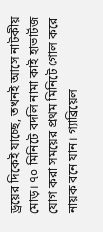ড্রয়ের দিকেই যাচ্ছে, তখনই আসে নাটকীয় মোড়। ৭০ মিনিটে বদলি নামা কাই হাভার্টজ যোগ করা সময়ের প্রথম মিনিটে গোল করে নায়ক বনে যান। গ্যাব্রিয়েল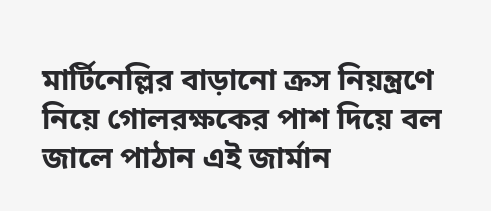মার্টিনেল্লির বাড়ানো ক্রস নিয়ন্ত্রণে নিয়ে গোলরক্ষকের পাশ দিয়ে বল জালে পাঠান এই জার্মান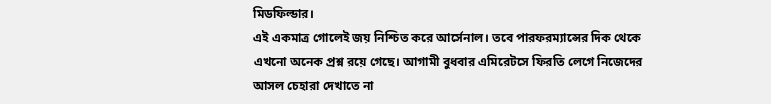মিডফিল্ডার।
এই একমাত্র গোলেই জয় নিশ্চিত করে আর্সেনাল। তবে পারফরম্যান্সের দিক থেকে এখনো অনেক প্রশ্ন রয়ে গেছে। আগামী বুধবার এমিরেটসে ফিরতি লেগে নিজেদের আসল চেহারা দেখাতে না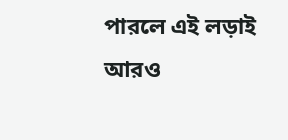পারলে এই লড়াই আরও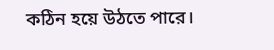কঠিন হয়ে উঠতে পারে।